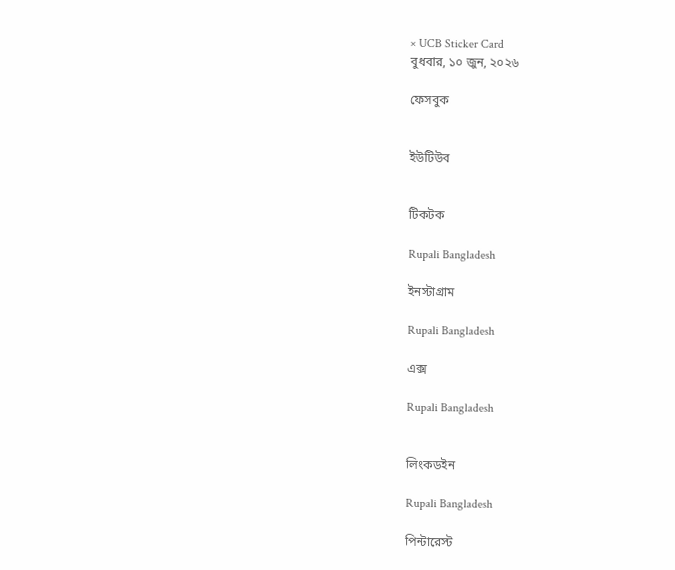× UCB Sticker Card
বুধবার, ১০ জুন, ২০২৬

ফেসবুক


ইউটিউব


টিকটক

Rupali Bangladesh

ইনস্টাগ্রাম

Rupali Bangladesh

এক্স

Rupali Bangladesh


লিংকডইন

Rupali Bangladesh

পিন্টারেস্ট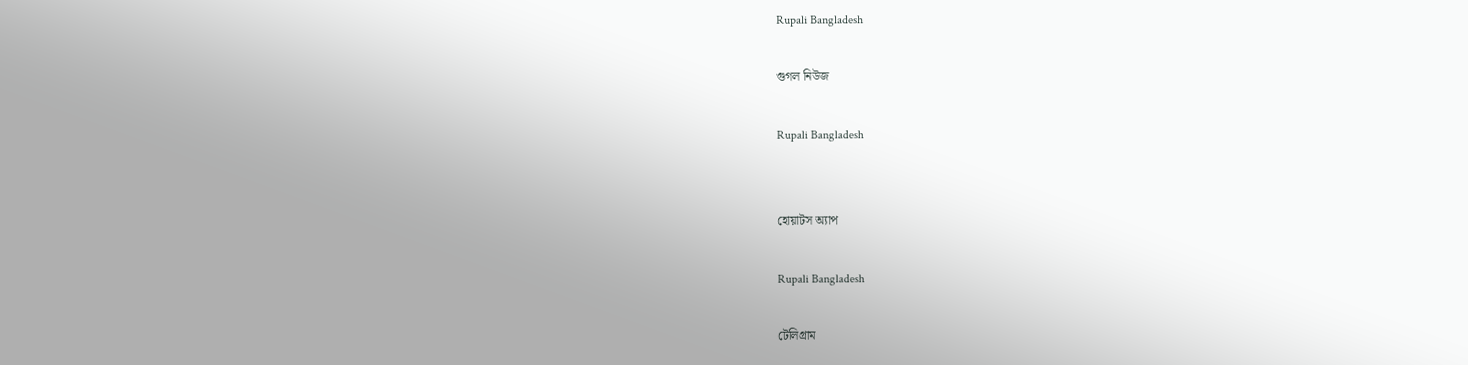Rupali Bangladesh

গুগল নিউজ

Rupali Bangladesh


হোয়াটস অ্যাপ

Rupali Bangladesh

টেলিগ্রাম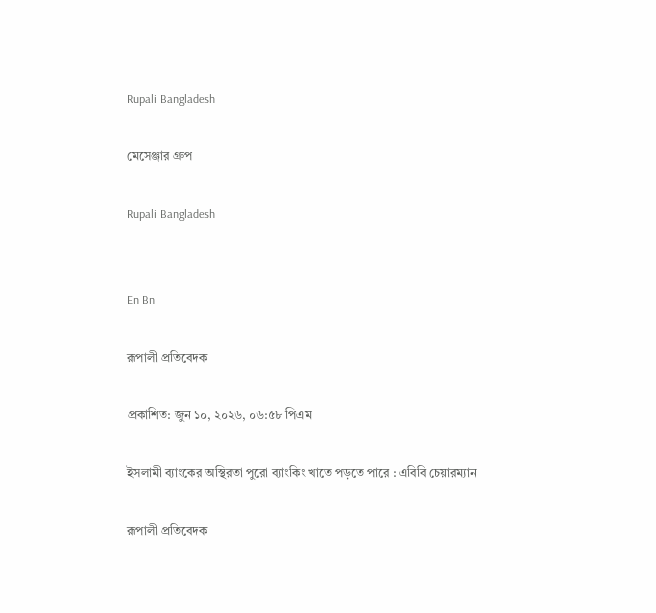Rupali Bangladesh

মেসেঞ্জার গ্রুপ

Rupali Bangladesh


En Bn

রূপালী প্রতিবেদক

প্রকাশিত: জুন ১০, ২০২৬, ০৬:৫৮ পিএম

ইসলামী ব্যাংকের অস্থিরতা পুরো ব্যাংকিং খাতে পড়তে পারে : এবিবি চেয়ারম্যান

রূপালী প্রতিবেদক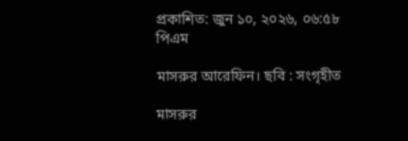প্রকাশিত: জুন ১০, ২০২৬, ০৬:৫৮ পিএম

মাসরুর আরেফিন। ছবি : সংগৃহীত

মাসরুর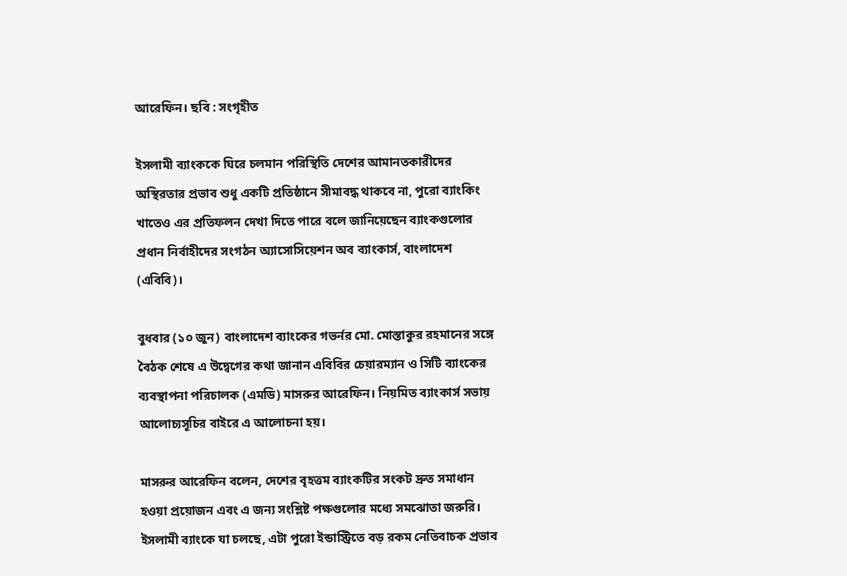আরেফিন। ছবি : সংগৃহীত

ইসলামী ব্যাংককে ঘিরে চলমান পরিস্থিতি দেশের আমানতকারীদের অস্থিরতার প্রভাব শুধু একটি প্রতিষ্ঠানে সীমাবদ্ধ থাকবে না, পুরো ব্যাংকিং খাতেও এর প্রতিফলন দেখা দিতে পারে বলে জানিয়েছেন ব্যাংকগুলোর প্রধান নির্বাহীদের সংগঠন অ্যাসোসিয়েশন অব ব্যাংকার্স, বাংলাদেশ (এবিবি)।

বুধবার (১০ জুন) বাংলাদেশ ব্যাংকের গভর্নর মো. মোস্তাকুর রহমানের সঙ্গে বৈঠক শেষে এ উদ্বেগের কথা জানান এবিবির চেয়ারম্যান ও সিটি ব্যাংকের ব্যবস্থাপনা পরিচালক (এমডি) মাসরুর আরেফিন। নিয়মিত ব্যাংকার্স সভায় আলোচ্যসূচির বাইরে এ আলোচনা হয়।

মাসরুর আরেফিন বলেন, দেশের বৃহত্তম ব্যাংকটির সংকট দ্রুত সমাধান হওয়া প্রয়োজন এবং এ জন্য সংশ্লিষ্ট পক্ষগুলোর মধ্যে সমঝোতা জরুরি। ইসলামী ব্যাংকে যা চলছে, এটা পুরো ইন্ডাস্ট্রিতে বড় রকম নেতিবাচক প্রভাব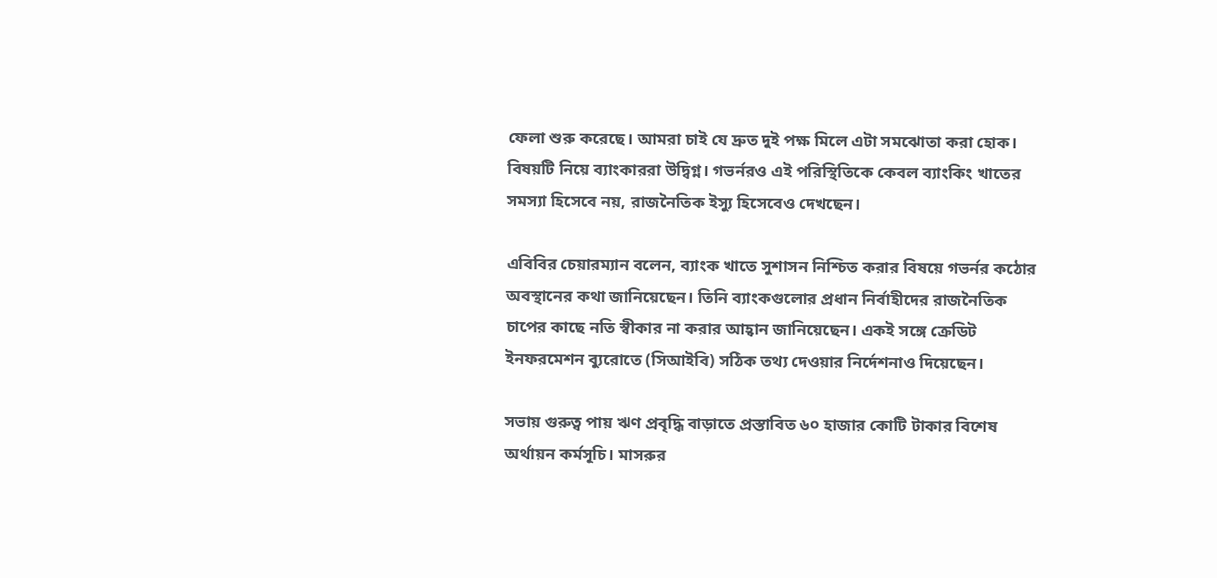ফেলা শুরু করেছে। আমরা চাই যে দ্রুত দুই পক্ষ মিলে এটা সমঝোতা করা হোক। বিষয়টি নিয়ে ব্যাংকাররা উদ্বিগ্ন। গভর্নরও এই পরিস্থিতিকে কেবল ব্যাংকিং খাতের সমস্যা হিসেবে নয়, রাজনৈতিক ইস্যু হিসেবেও দেখছেন।

এবিবির চেয়ারম্যান বলেন, ব্যাংক খাতে সুশাসন নিশ্চিত করার বিষয়ে গভর্নর কঠোর অবস্থানের কথা জানিয়েছেন। তিনি ব্যাংকগুলোর প্রধান নির্বাহীদের রাজনৈতিক চাপের কাছে নতি স্বীকার না করার আহ্বান জানিয়েছেন। একই সঙ্গে ক্রেডিট ইনফরমেশন ব্যুরোতে (সিআইবি) সঠিক তথ্য দেওয়ার নির্দেশনাও দিয়েছেন।

সভায় গুরুত্ব পায় ঋণ প্রবৃদ্ধি বাড়াতে প্রস্তাবিত ৬০ হাজার কোটি টাকার বিশেষ অর্থায়ন কর্মসূচি। মাসরুর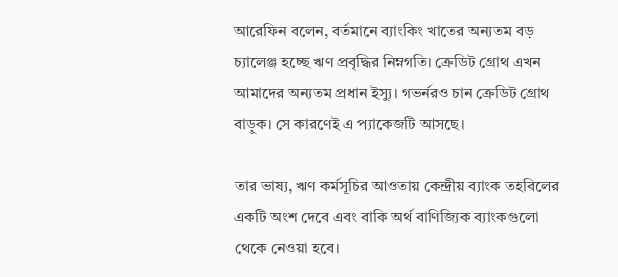আরেফিন বলেন, বর্তমানে ব্যাংকিং খাতের অন্যতম বড় চ্যালেঞ্জ হচ্ছে ঋণ প্রবৃদ্ধির নিম্নগতি। ক্রেডিট গ্রোথ এখন আমাদের অন্যতম প্রধান ইস্যু। গভর্নরও চান ক্রেডিট গ্রোথ বাড়ুক। সে কারণেই এ প্যাকেজটি আসছে।

তার ভাষ্য, ঋণ কর্মসূচির আওতায় কেন্দ্রীয় ব্যাংক তহবিলের একটি অংশ দেবে এবং বাকি অর্থ বাণিজ্যিক ব্যাংকগুলো থেকে নেওয়া হবে।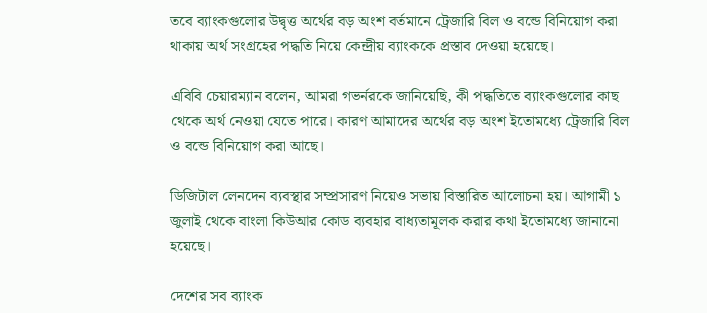তবে ব্যাংকগুলোর উদ্বৃত্ত অর্থের বড় অংশ বর্তমানে ট্রেজারি বিল ও বন্ডে বিনিয়োগ করা থাকায় অর্থ সংগ্রহের পদ্ধতি নিয়ে কেন্দ্রীয় ব্যাংককে প্রস্তাব দেওয়া হয়েছে।

এবিবি চেয়ারম্যান বলেন, আমরা গভর্নরকে জানিয়েছি, কী পদ্ধতিতে ব্যাংকগুলোর কাছ থেকে অর্থ নেওয়া যেতে পারে। কারণ আমাদের অর্থের বড় অংশ ইতোমধ্যে ট্রেজারি বিল ও বন্ডে বিনিয়োগ করা আছে।

ডিজিটাল লেনদেন ব্যবস্থার সম্প্রসারণ নিয়েও সভায় বিস্তারিত আলোচনা হয়। আগামী ১ জুলাই থেকে বাংলা কিউআর কোড ব্যবহার বাধ্যতামূলক করার কথা ইতোমধ্যে জানানো হয়েছে।

দেশের সব ব্যাংক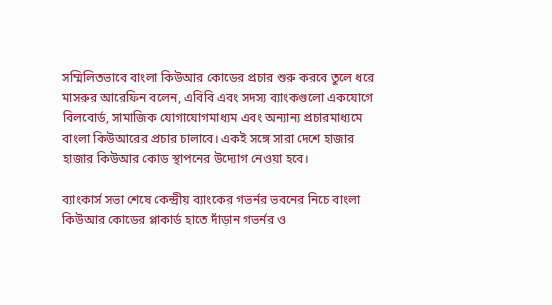সম্মিলিতভাবে বাংলা কিউআর কোডের প্রচার শুরু করবে তুলে ধরে মাসরুর আরেফিন বলেন, এবিবি এবং সদস্য ব্যাংকগুলো একযোগে বিলবোর্ড, সামাজিক যোগাযোগমাধ্যম এবং অন্যান্য প্রচারমাধ্যমে বাংলা কিউআরের প্রচার চালাবে। একই সঙ্গে সারা দেশে হাজার হাজার কিউআর কোড স্থাপনের উদ্যোগ নেওয়া হবে।

ব্যাংকার্স সভা শেষে কেন্দ্রীয় ব্যাংকের গভর্নর ভবনের নিচে বাংলা কিউআর কোডের প্লাকার্ড হাতে দাঁড়ান গভর্নর ও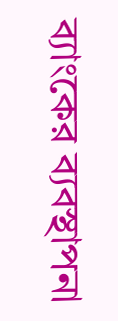ব্যাংকের ব্যবস্থাপনা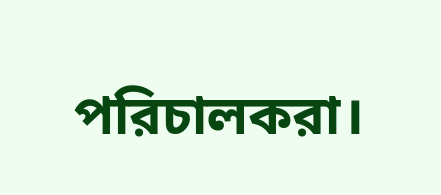পরিচালকরা।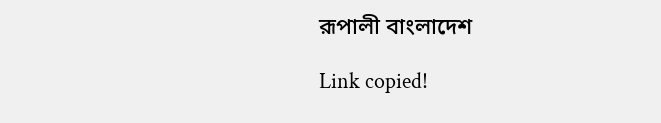রূপালী বাংলাদেশ

Link copied!